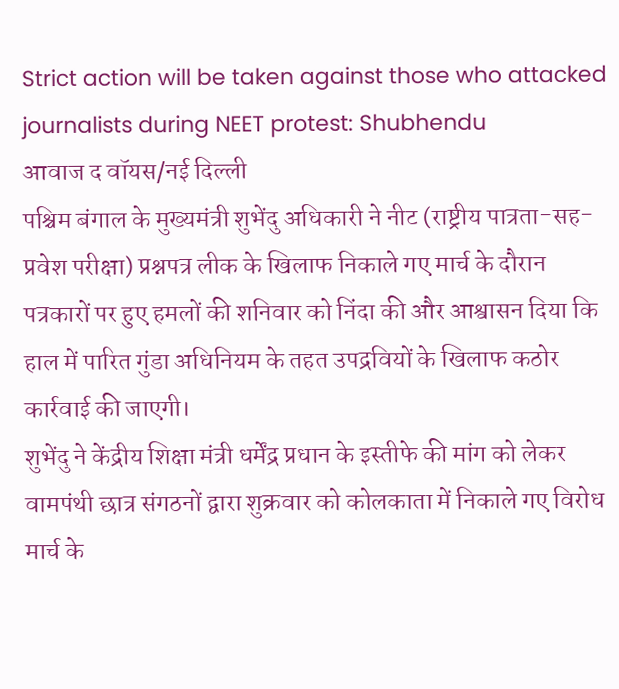Strict action will be taken against those who attacked journalists during NEET protest: Shubhendu
आवाज द वॉयस/नई दिल्ली
पश्चिम बंगाल के मुख्यमंत्री शुभेंदु अधिकारी ने नीट (राष्ट्रीय पात्रता-सह-प्रवेश परीक्षा) प्रश्नपत्र लीक के खिलाफ निकाले गए मार्च के दौरान पत्रकारों पर हुए हमलों की शनिवार को निंदा की और आश्वासन दिया कि हाल में पारित गुंडा अधिनियम के तहत उपद्रवियों के खिलाफ कठोर कार्रवाई की जाएगी।
शुभेंदु ने केंद्रीय शिक्षा मंत्री धर्मेंद्र प्रधान के इस्तीफे की मांग को लेकर वामपंथी छात्र संगठनों द्वारा शुक्रवार को कोलकाता में निकाले गए विरोध मार्च के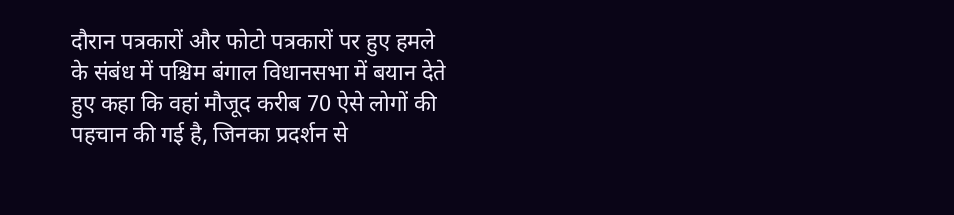दौरान पत्रकारों और फोटो पत्रकारों पर हुए हमले के संबंध में पश्चिम बंगाल विधानसभा में बयान देते हुए कहा कि वहां मौजूद करीब 70 ऐसे लोगों की पहचान की गई है, जिनका प्रदर्शन से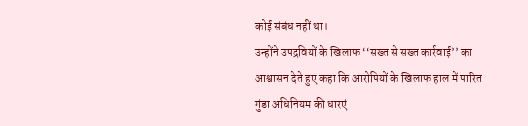कोई संबंध नहीं था।
उन्होंने उपद्रवियों के खिलाफ ‘‘सख्त से सख्त कार्रवाई’’ का आश्वासन देते हुए कहा कि आरोपियों के खिलाफ हाल में पारित गुंडा अधिनियम की धारएं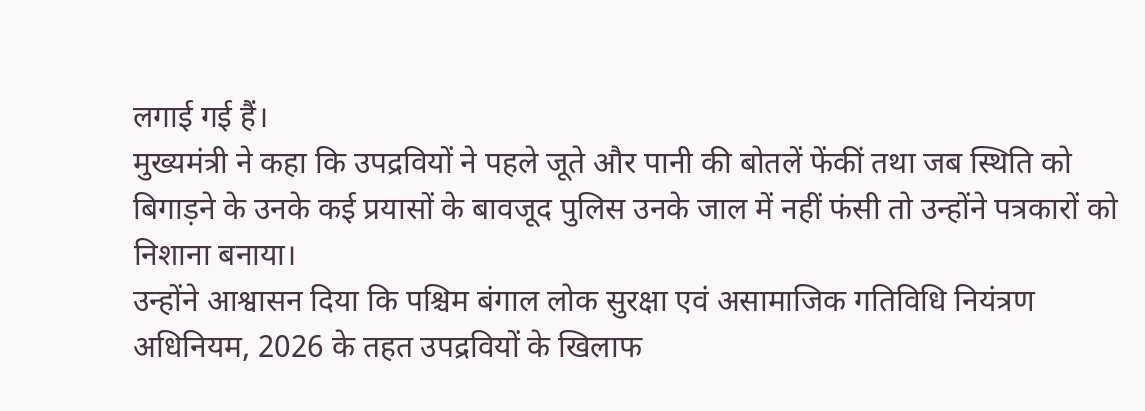लगाई गई हैं।
मुख्यमंत्री ने कहा कि उपद्रवियों ने पहले जूते और पानी की बोतलें फेंकीं तथा जब स्थिति को बिगाड़ने के उनके कई प्रयासों के बावजूद पुलिस उनके जाल में नहीं फंसी तो उन्होंने पत्रकारों को निशाना बनाया।
उन्होंने आश्वासन दिया कि पश्चिम बंगाल लोक सुरक्षा एवं असामाजिक गतिविधि नियंत्रण अधिनियम, 2026 के तहत उपद्रवियों के खिलाफ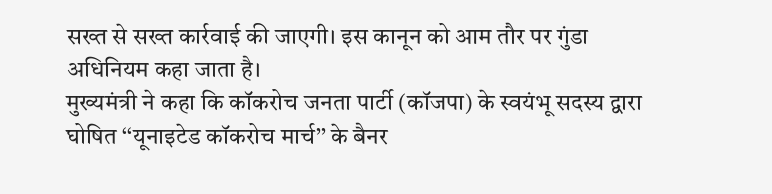सख्त से सख्त कार्रवाई की जाएगी। इस कानून को आम तौर पर गुंडा अधिनियम कहा जाता है।
मुख्यमंत्री ने कहा कि कॉकरोच जनता पार्टी (कॉजपा) के स्वयंभू सदस्य द्वारा घोषित ‘‘यूनाइटेड कॉकरोच मार्च’’ के बैनर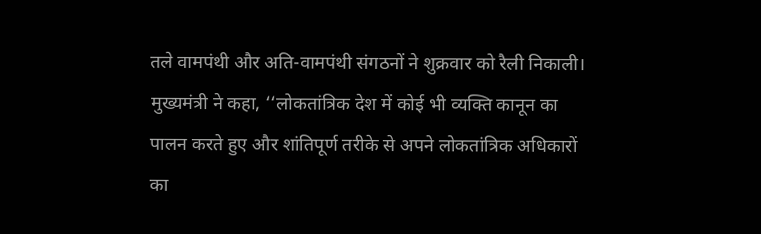तले वामपंथी और अति-वामपंथी संगठनों ने शुक्रवार को रैली निकाली।
मुख्यमंत्री ने कहा, ‘‘लोकतांत्रिक देश में कोई भी व्यक्ति कानून का पालन करते हुए और शांतिपूर्ण तरीके से अपने लोकतांत्रिक अधिकारों का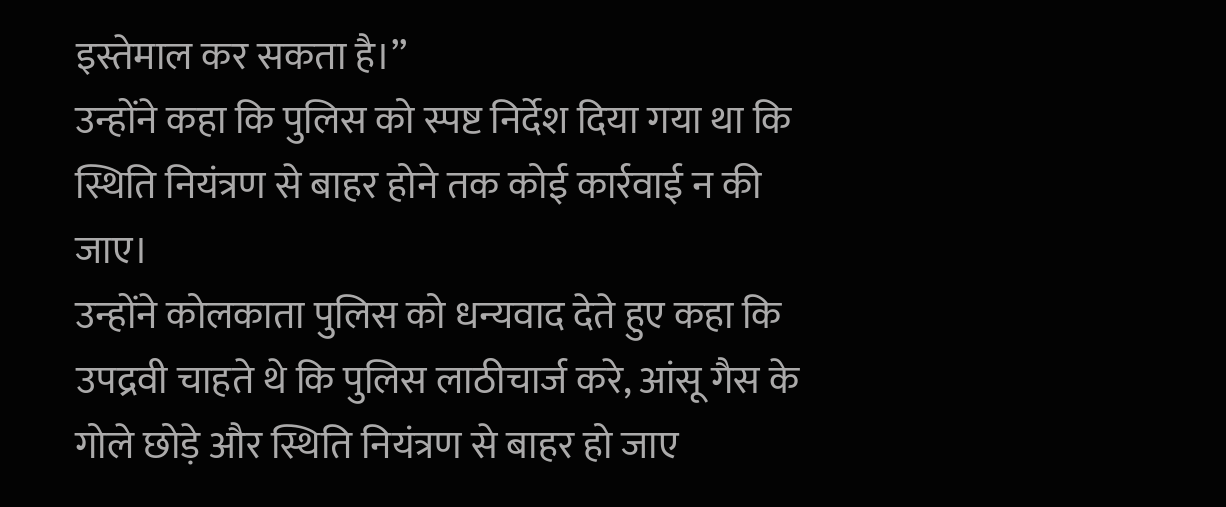इस्तेमाल कर सकता है।’’
उन्होंने कहा कि पुलिस को स्पष्ट निर्देश दिया गया था कि स्थिति नियंत्रण से बाहर होने तक कोई कार्रवाई न की जाए।
उन्होंने कोलकाता पुलिस को धन्यवाद देते हुए कहा कि उपद्रवी चाहते थे कि पुलिस लाठीचार्ज करे, आंसू गैस के गोले छोड़े और स्थिति नियंत्रण से बाहर हो जाए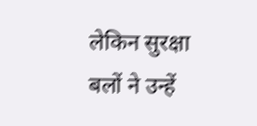लेकिन सुरक्षा बलों ने उन्हें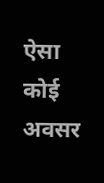ऐसा कोई अवसर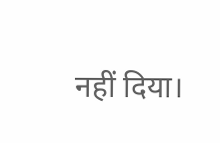नहीं दिया।